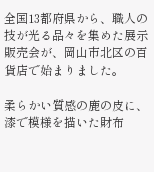全国13都府県から、職人の技が光る品々を集めた展示販売会が、岡山市北区の百貨店で始まりました。

柔らかい質感の鹿の皮に、漆で模様を描いた財布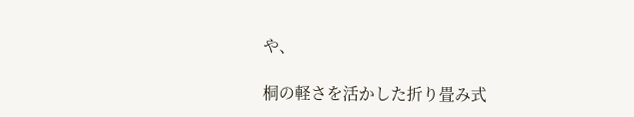や、

桐の軽さを活かした折り畳み式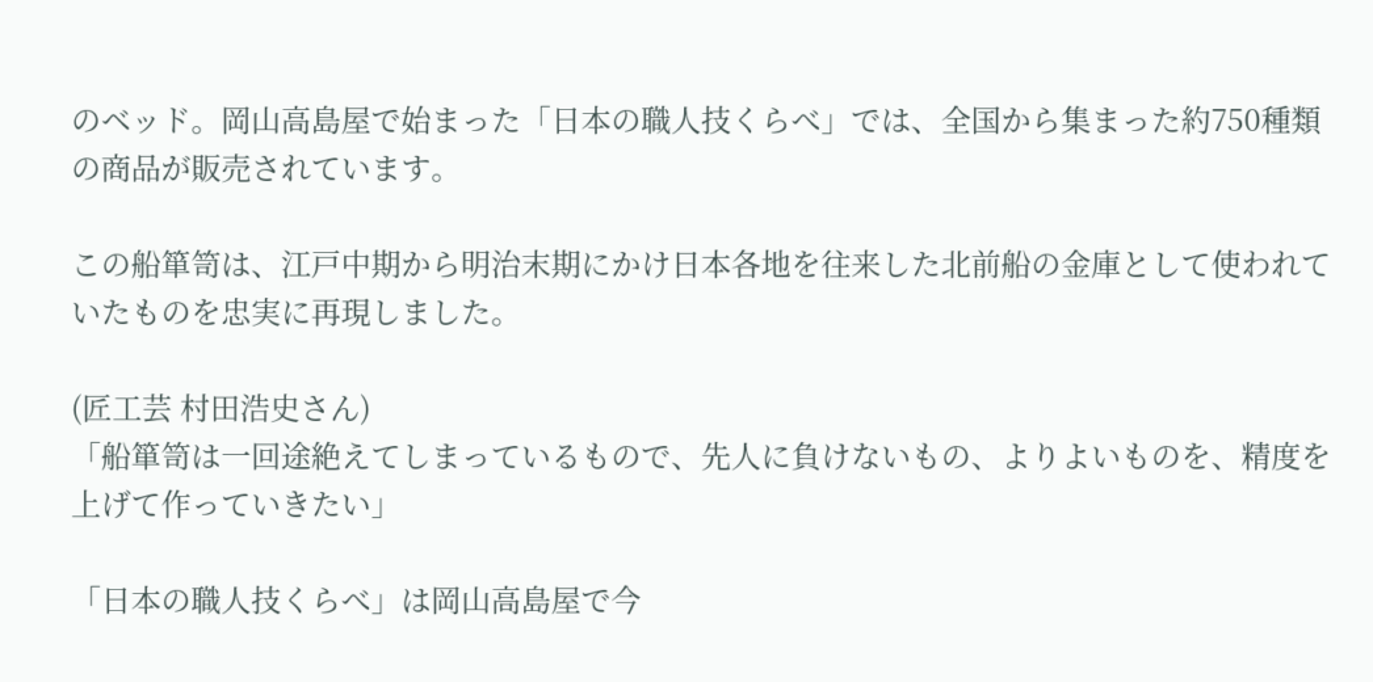のベッド。岡山高島屋で始まった「日本の職人技くらべ」では、全国から集まった約750種類の商品が販売されています。

この船箪笥は、江戸中期から明治末期にかけ日本各地を往来した北前船の金庫として使われていたものを忠実に再現しました。

(匠工芸 村田浩史さん)
「船箪笥は一回途絶えてしまっているもので、先人に負けないもの、よりよいものを、精度を上げて作っていきたい」

「日本の職人技くらべ」は岡山高島屋で今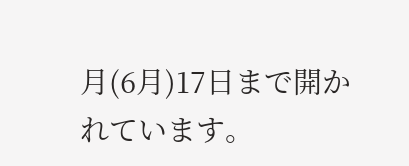月(6月)17日まで開かれています。